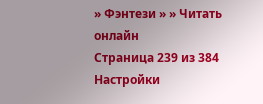» Фэнтези » » Читать онлайн
Страница 239 из 384 Настройки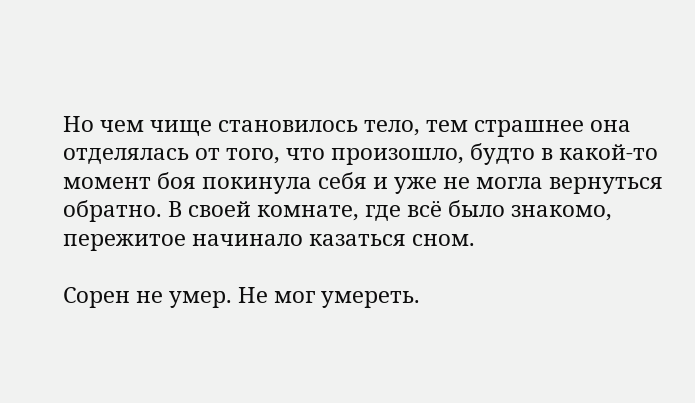Но чем чище становилось тело, тем страшнее она отделялась от того, что произошло, будто в какой-то момент боя покинула себя и уже не могла вернуться обратно. В своей комнате, где всё было знакомо, пережитое начинало казаться сном.

Сорен не умер. Не мог умереть.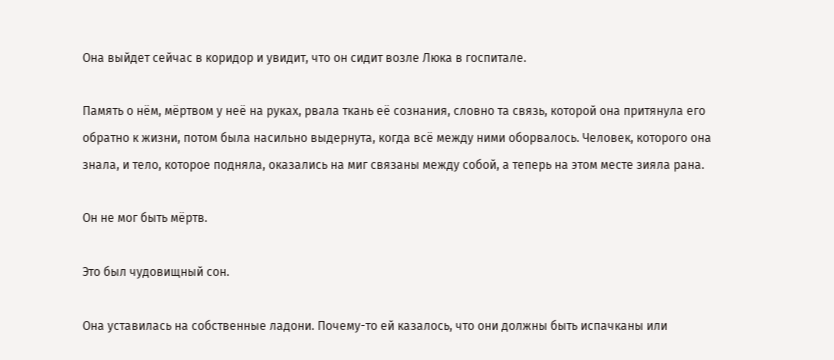Она выйдет сейчас в коридор и увидит, что он сидит возле Люка в госпитале.

Память о нём, мёртвом у неё на руках, рвала ткань её сознания, словно та связь, которой она притянула его обратно к жизни, потом была насильно выдернута, когда всё между ними оборвалось. Человек, которого она знала, и тело, которое подняла, оказались на миг связаны между собой, а теперь на этом месте зияла рана.

Он не мог быть мёртв.

Это был чудовищный сон.

Она уставилась на собственные ладони. Почему-то ей казалось, что они должны быть испачканы или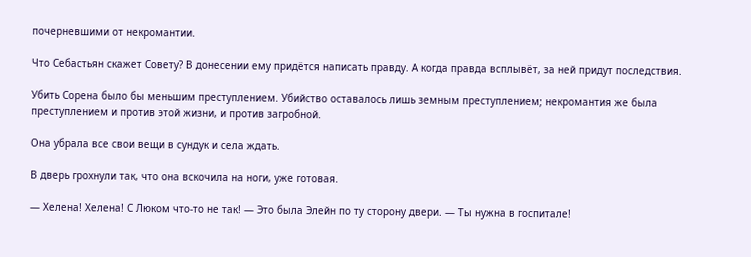почерневшими от некромантии.

Что Себастьян скажет Совету? В донесении ему придётся написать правду. А когда правда всплывёт, за ней придут последствия.

Убить Сорена было бы меньшим преступлением. Убийство оставалось лишь земным преступлением; некромантия же была преступлением и против этой жизни, и против загробной.

Она убрала все свои вещи в сундук и села ждать.

В дверь грохнули так, что она вскочила на ноги, уже готовая.

— Хелена! Хелена! С Люком что-то не так! — Это была Элейн по ту сторону двери. — Ты нужна в госпитале!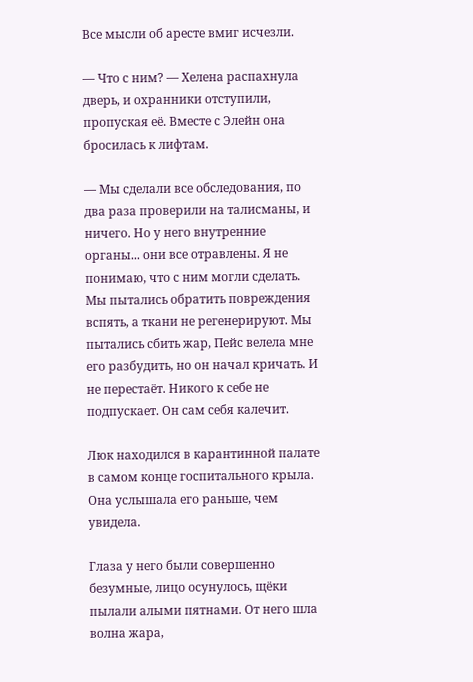Все мысли об аресте вмиг исчезли.

— Что с ним? — Хелена распахнула дверь, и охранники отступили, пропуская её. Вместе с Элейн она бросилась к лифтам.

— Мы сделали все обследования, по два раза проверили на талисманы, и ничего. Но у него внутренние органы... они все отравлены. Я не понимаю, что с ним могли сделать. Мы пытались обратить повреждения вспять, а ткани не регенерируют. Мы пытались сбить жар, Пейс велела мне его разбудить, но он начал кричать. И не перестаёт. Никого к себе не подпускает. Он сам себя калечит.

Люк находился в карантинной палате в самом конце госпитального крыла. Она услышала его раньше, чем увидела.

Глаза у него были совершенно безумные, лицо осунулось, щёки пылали алыми пятнами. От него шла волна жара,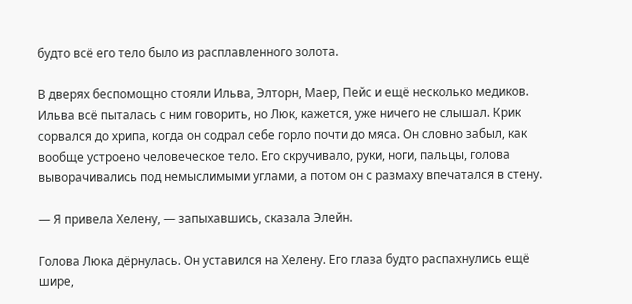будто всё его тело было из расплавленного золота.

В дверях беспомощно стояли Ильва, Элторн, Маер, Пейс и ещё несколько медиков. Ильва всё пыталась с ним говорить, но Люк, кажется, уже ничего не слышал. Крик сорвался до хрипа, когда он содрал себе горло почти до мяса. Он словно забыл, как вообще устроено человеческое тело. Его скручивало, руки, ноги, пальцы, голова выворачивались под немыслимыми углами, а потом он с размаху впечатался в стену.

— Я привела Хелену, — запыхавшись, сказала Элейн.

Голова Люка дёрнулась. Он уставился на Хелену. Его глаза будто распахнулись ещё шире,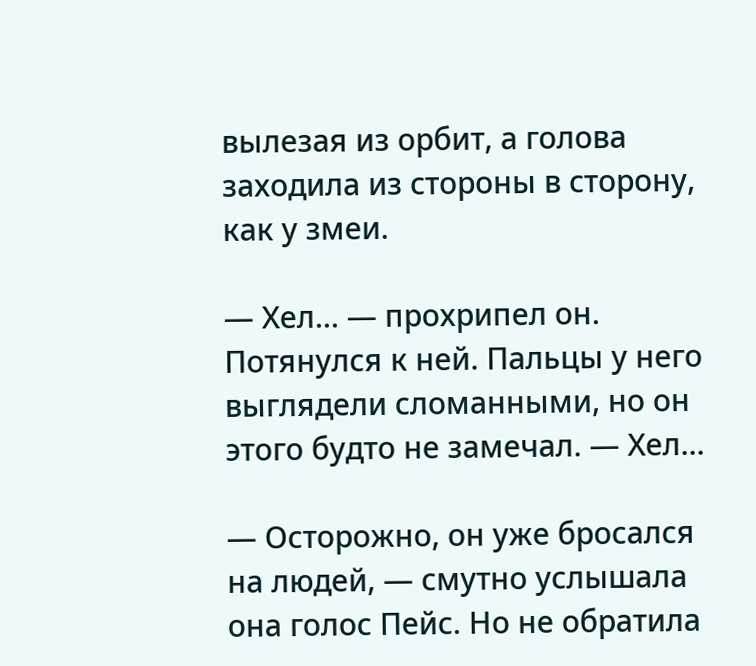вылезая из орбит, а голова заходила из стороны в сторону, как у змеи.

— Хел... — прохрипел он. Потянулся к ней. Пальцы у него выглядели сломанными, но он этого будто не замечал. — Хел...

— Осторожно, он уже бросался на людей, — смутно услышала она голос Пейс. Но не обратила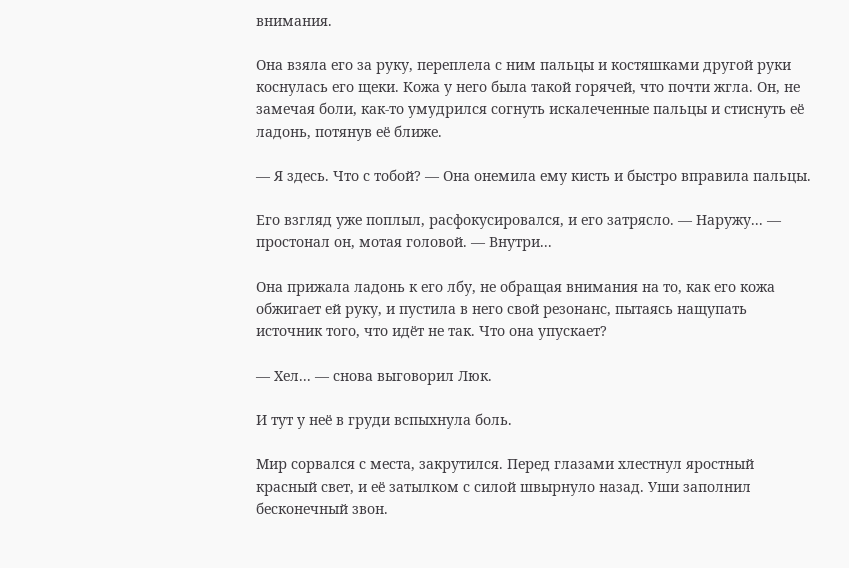внимания.

Она взяла его за руку, переплела с ним пальцы и костяшками другой руки коснулась его щеки. Кожа у него была такой горячей, что почти жгла. Он, не замечая боли, как-то умудрился согнуть искалеченные пальцы и стиснуть её ладонь, потянув её ближе.

— Я здесь. Что с тобой? — Она онемила ему кисть и быстро вправила пальцы.

Его взгляд уже поплыл, расфокусировался, и его затрясло. — Наружу... — простонал он, мотая головой. — Внутри...

Она прижала ладонь к его лбу, не обращая внимания на то, как его кожа обжигает ей руку, и пустила в него свой резонанс, пытаясь нащупать источник того, что идёт не так. Что она упускает?

— Хел... — снова выговорил Люк.

И тут у неё в груди вспыхнула боль.

Мир сорвался с места, закрутился. Перед глазами хлестнул яростный красный свет, и её затылком с силой швырнуло назад. Уши заполнил бесконечный звон.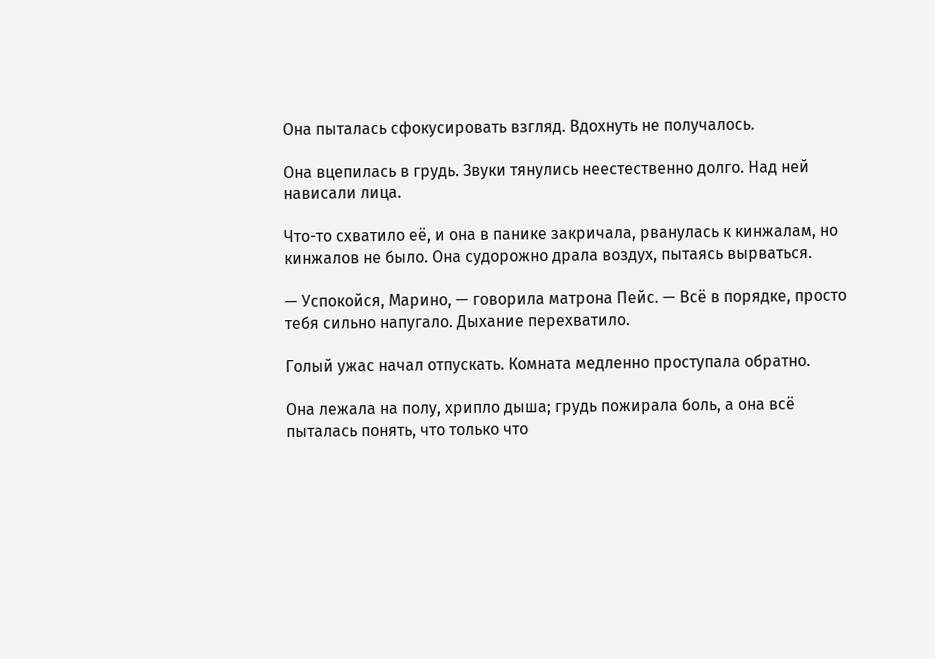Она пыталась сфокусировать взгляд. Вдохнуть не получалось.

Она вцепилась в грудь. Звуки тянулись неестественно долго. Над ней нависали лица.

Что-то схватило её, и она в панике закричала, рванулась к кинжалам, но кинжалов не было. Она судорожно драла воздух, пытаясь вырваться.

— Успокойся, Марино, — говорила матрона Пейс. — Всё в порядке, просто тебя сильно напугало. Дыхание перехватило.

Голый ужас начал отпускать. Комната медленно проступала обратно.

Она лежала на полу, хрипло дыша; грудь пожирала боль, а она всё пыталась понять, что только что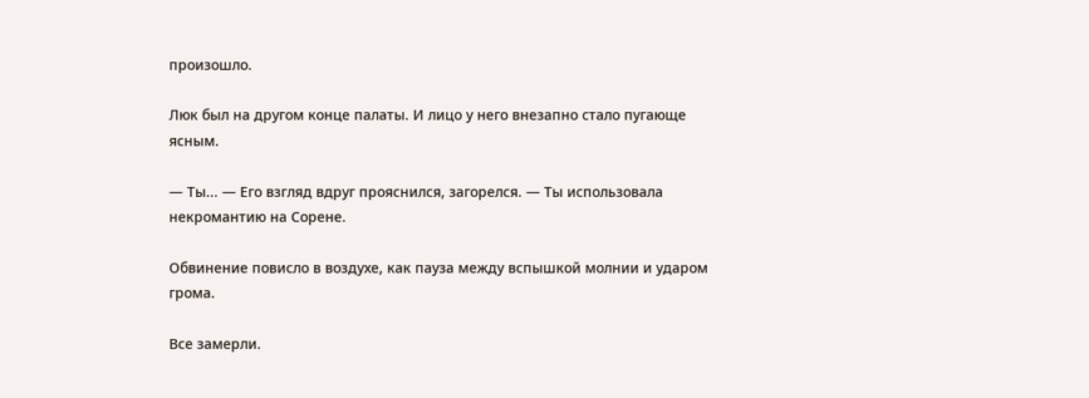произошло.

Люк был на другом конце палаты. И лицо у него внезапно стало пугающе ясным.

— Ты... — Его взгляд вдруг прояснился, загорелся. — Ты использовала некромантию на Сорене.

Обвинение повисло в воздухе, как пауза между вспышкой молнии и ударом грома.

Все замерли.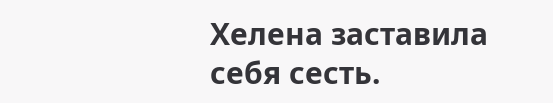Хелена заставила себя сесть.